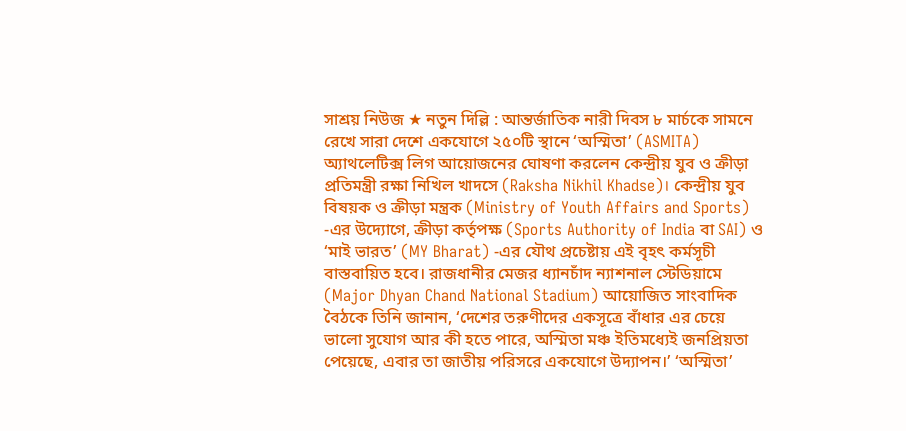সাশ্রয় নিউজ ★ নতুন দিল্লি : আন্তর্জাতিক নারী দিবস ৮ মার্চকে সামনে রেখে সারা দেশে একযোগে ২৫০টি স্থানে ‘অস্মিতা’ (ASMITA) অ্যাথলেটিক্স লিগ আয়োজনের ঘোষণা করলেন কেন্দ্রীয় যুব ও ক্রীড়া প্রতিমন্ত্রী রক্ষা নিখিল খাদসে (Raksha Nikhil Khadse)। কেন্দ্রীয় যুব বিষয়ক ও ক্রীড়া মন্ত্রক (Ministry of Youth Affairs and Sports) -এর উদ্যোগে, ক্রীড়া কর্তৃপক্ষ (Sports Authority of India বা SAI) ও ‘মাই ভারত’ (MY Bharat) -এর যৌথ প্রচেষ্টায় এই বৃহৎ কর্মসূচী বাস্তবায়িত হবে। রাজধানীর মেজর ধ্যানচাঁদ ন্যাশনাল স্টেডিয়ামে (Major Dhyan Chand National Stadium) আয়োজিত সাংবাদিক বৈঠকে তিনি জানান, ‘দেশের তরুণীদের একসূত্রে বাঁধার এর চেয়ে ভালো সুযোগ আর কী হতে পারে, অস্মিতা মঞ্চ ইতিমধ্যেই জনপ্রিয়তা পেয়েছে, এবার তা জাতীয় পরিসরে একযোগে উদ্যাপন।’ ‘অস্মিতা’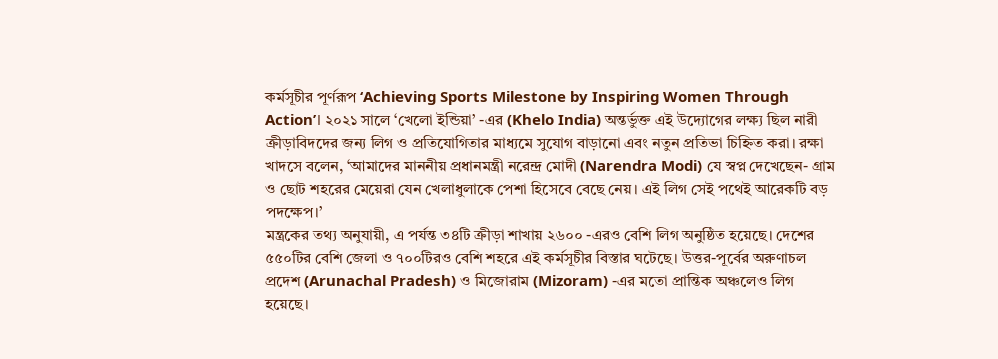কর্মসূচীর পূর্ণরূপ ‘Achieving Sports Milestone by Inspiring Women Through Action’। ২০২১ সালে ‘খেলো ইন্ডিয়া’ -এর (Khelo India) অন্তর্ভুক্ত এই উদ্যোগের লক্ষ্য ছিল নারী ক্রীড়াবিদদের জন্য লিগ ও প্রতিযোগিতার মাধ্যমে সুযোগ বাড়ানো এবং নতুন প্রতিভা চিহ্নিত করা। রক্ষা খাদসে বলেন, ‘আমাদের মাননীয় প্রধানমন্ত্রী নরেন্দ্র মোদী (Narendra Modi) যে স্বপ্ন দেখেছেন- গ্রাম ও ছোট শহরের মেয়েরা যেন খেলাধুলাকে পেশা হিসেবে বেছে নেয়। এই লিগ সেই পথেই আরেকটি বড় পদক্ষেপ।’
মন্ত্রকের তথ্য অনুযায়ী, এ পর্যন্ত ৩৪টি ক্রীড়া শাখায় ২৬০০ -এরও বেশি লিগ অনুষ্ঠিত হয়েছে। দেশের ৫৫০টির বেশি জেলা ও ৭০০টিরও বেশি শহরে এই কর্মসূচীর বিস্তার ঘটেছে। উত্তর-পূর্বের অরুণাচল প্রদেশ (Arunachal Pradesh) ও মিজোরাম (Mizoram) -এর মতো প্রান্তিক অঞ্চলেও লিগ হয়েছে।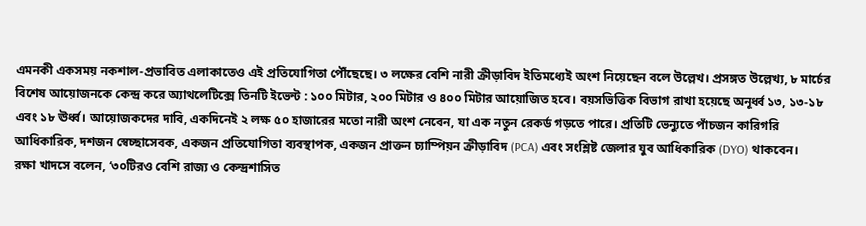এমনকী একসময় নকশাল-প্রভাবিত এলাকাতেও এই প্রতিযোগিতা পৌঁছেছে। ৩ লক্ষের বেশি নারী ক্রীড়াবিদ ইতিমধ্যেই অংশ নিয়েছেন বলে উল্লেখ। প্রসঙ্গত উল্লেখ্য, ৮ মার্চের বিশেষ আয়োজনকে কেন্দ্র করে অ্যাথলেটিক্সে তিনটি ইভেন্ট : ১০০ মিটার, ২০০ মিটার ও ৪০০ মিটার আয়োজিত হবে। বয়সভিত্তিক বিভাগ রাখা হয়েছে অনূর্ধ্ব ১৩, ১৩-১৮ এবং ১৮ ঊর্ধ্ব। আয়োজকদের দাবি, একদিনেই ২ লক্ষ ৫০ হাজারের মতো নারী অংশ নেবেন, যা এক নতুন রেকর্ড গড়তে পারে। প্রতিটি ভেন্যুতে পাঁচজন কারিগরি আধিকারিক, দশজন স্বেচ্ছাসেবক, একজন প্রতিযোগিতা ব্যবস্থাপক, একজন প্রাক্তন চ্যাম্পিয়ন ক্রীড়াবিদ (PCA) এবং সংশ্লিষ্ট জেলার যুব আধিকারিক (DYO) থাকবেন।
রক্ষা খাদসে বলেন, ‘৩০টিরও বেশি রাজ্য ও কেন্দ্রশাসিত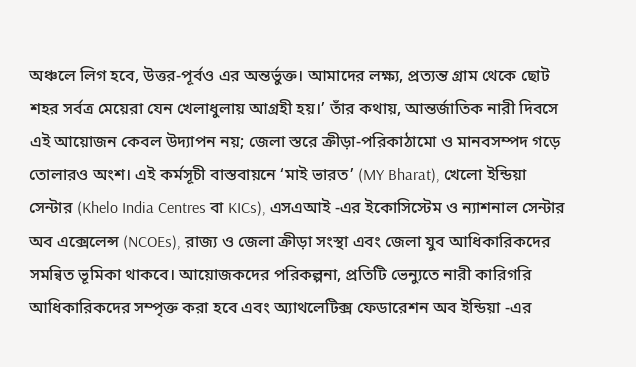অঞ্চলে লিগ হবে, উত্তর-পূর্বও এর অন্তর্ভুক্ত। আমাদের লক্ষ্য, প্রত্যন্ত গ্রাম থেকে ছোট শহর সর্বত্র মেয়েরা যেন খেলাধুলায় আগ্রহী হয়।’ তাঁর কথায়, আন্তর্জাতিক নারী দিবসে এই আয়োজন কেবল উদ্যাপন নয়; জেলা স্তরে ক্রীড়া-পরিকাঠামো ও মানবসম্পদ গড়ে তোলারও অংশ। এই কর্মসূচী বাস্তবায়নে ‘মাই ভারত’ (MY Bharat), খেলো ইন্ডিয়া সেন্টার (Khelo India Centres বা KICs), এসএআই -এর ইকোসিস্টেম ও ন্যাশনাল সেন্টার অব এক্সেলেন্স (NCOEs), রাজ্য ও জেলা ক্রীড়া সংস্থা এবং জেলা যুব আধিকারিকদের সমন্বিত ভূমিকা থাকবে। আয়োজকদের পরিকল্পনা, প্রতিটি ভেন্যুতে নারী কারিগরি আধিকারিকদের সম্পৃক্ত করা হবে এবং অ্যাথলেটিক্স ফেডারেশন অব ইন্ডিয়া -এর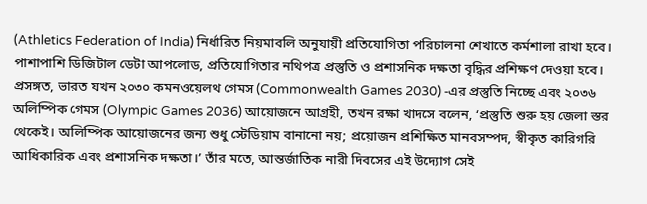(Athletics Federation of India) নির্ধারিত নিয়মাবলি অনুযায়ী প্রতিযোগিতা পরিচালনা শেখাতে কর্মশালা রাখা হবে। পাশাপাশি ডিজিটাল ডেটা আপলোড, প্রতিযোগিতার নথিপত্র প্রস্তুতি ও প্রশাসনিক দক্ষতা বৃদ্ধির প্রশিক্ষণ দেওয়া হবে। প্রসঙ্গত, ভারত যখন ২০৩০ কমনওয়েলথ গেমস (Commonwealth Games 2030) -এর প্রস্তুতি নিচ্ছে এবং ২০৩৬ অলিম্পিক গেমস (Olympic Games 2036) আয়োজনে আগ্রহী, তখন রক্ষা খাদসে বলেন, ‘প্রস্তুতি শুরু হয় জেলা স্তর থেকেই। অলিম্পিক আয়োজনের জন্য শুধু স্টেডিয়াম বানানো নয়; প্রয়োজন প্রশিক্ষিত মানবসম্পদ, স্বীকৃত কারিগরি আধিকারিক এবং প্রশাসনিক দক্ষতা।’ তাঁর মতে, আন্তর্জাতিক নারী দিবসের এই উদ্যোগ সেই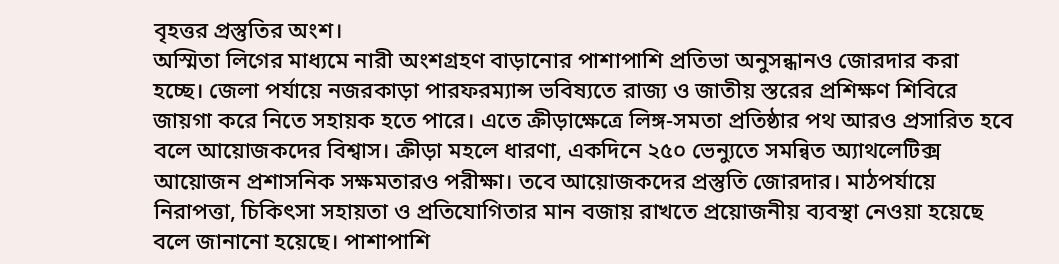বৃহত্তর প্রস্তুতির অংশ।
অস্মিতা লিগের মাধ্যমে নারী অংশগ্রহণ বাড়ানোর পাশাপাশি প্রতিভা অনুসন্ধানও জোরদার করা হচ্ছে। জেলা পর্যায়ে নজরকাড়া পারফরম্যান্স ভবিষ্যতে রাজ্য ও জাতীয় স্তরের প্রশিক্ষণ শিবিরে জায়গা করে নিতে সহায়ক হতে পারে। এতে ক্রীড়াক্ষেত্রে লিঙ্গ-সমতা প্রতিষ্ঠার পথ আরও প্রসারিত হবে বলে আয়োজকদের বিশ্বাস। ক্রীড়া মহলে ধারণা, একদিনে ২৫০ ভেন্যুতে সমন্বিত অ্যাথলেটিক্স আয়োজন প্রশাসনিক সক্ষমতারও পরীক্ষা। তবে আয়োজকদের প্রস্তুতি জোরদার। মাঠপর্যায়ে নিরাপত্তা, চিকিৎসা সহায়তা ও প্রতিযোগিতার মান বজায় রাখতে প্রয়োজনীয় ব্যবস্থা নেওয়া হয়েছে বলে জানানো হয়েছে। পাশাপাশি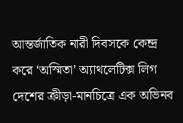আন্তর্জাতিক নারী দিবসকে কেন্দ্র করে ‘অস্মিতা’ অ্যাথলেটিক্স লিগ দেশের ক্রীড়া-মানচিত্রে এক অভিনব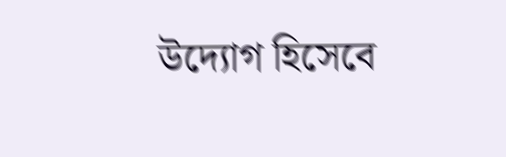উদ্যোগ হিসেবে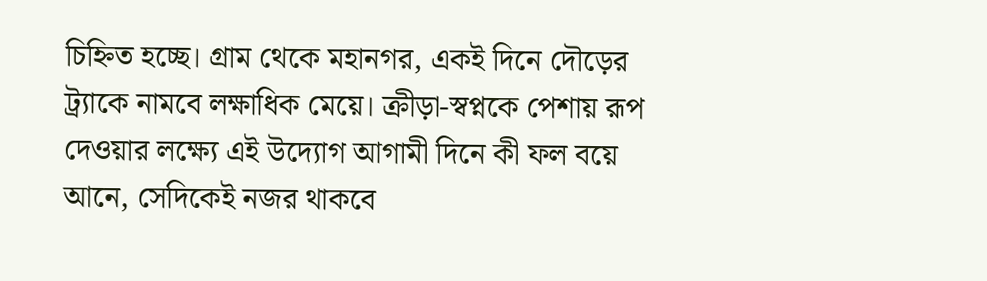চিহ্নিত হচ্ছে। গ্রাম থেকে মহানগর, একই দিনে দৌড়ের ট্র্যাকে নামবে লক্ষাধিক মেয়ে। ক্রীড়া-স্বপ্নকে পেশায় রূপ দেওয়ার লক্ষ্যে এই উদ্যোগ আগামী দিনে কী ফল বয়ে আনে, সেদিকেই নজর থাকবে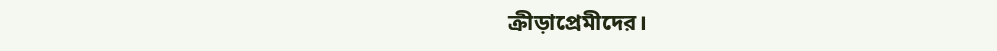ক্রীড়াপ্রেমীদের।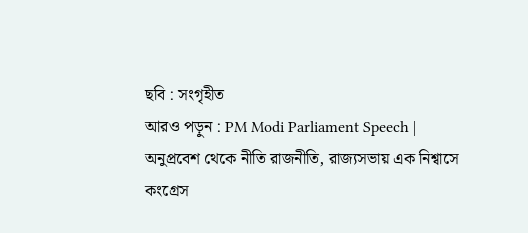ছবি : সংগৃহীত
আরও পড়ুন : PM Modi Parliament Speech | অনুপ্রবেশ থেকে নীতি রাজনীতি, রাজ্যসভায় এক নিশ্বাসে কংগ্রেস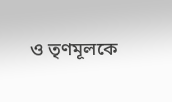ও তৃণমূলকে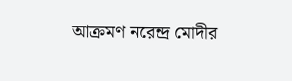আক্রমণ নরেন্দ্র মোদীর